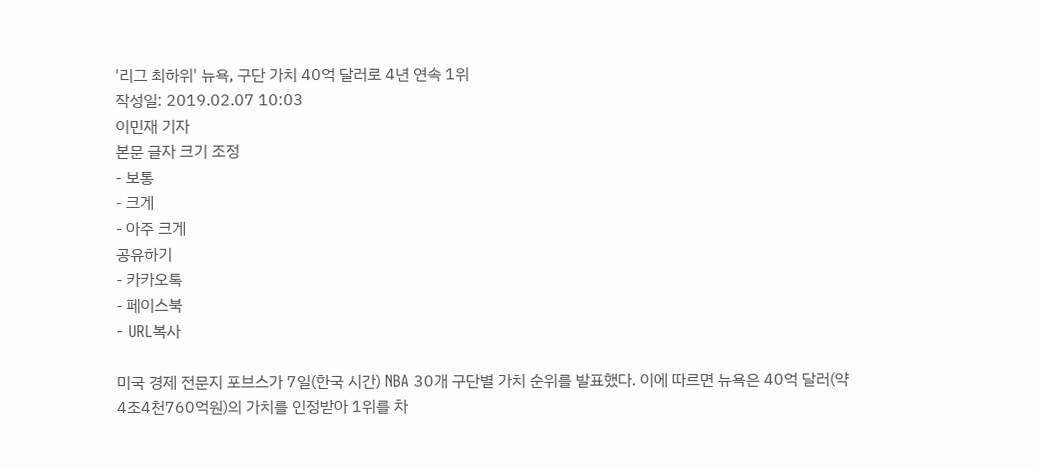'리그 최하위' 뉴욕, 구단 가치 40억 달러로 4년 연속 1위
작성일: 2019.02.07 10:03
이민재 기자
본문 글자 크기 조정
- 보통
- 크게
- 아주 크게
공유하기
- 카카오톡
- 페이스북
- URL복사

미국 경제 전문지 포브스가 7일(한국 시간) NBA 30개 구단별 가치 순위를 발표했다. 이에 따르면 뉴욕은 40억 달러(약 4조4천760억원)의 가치를 인정받아 1위를 차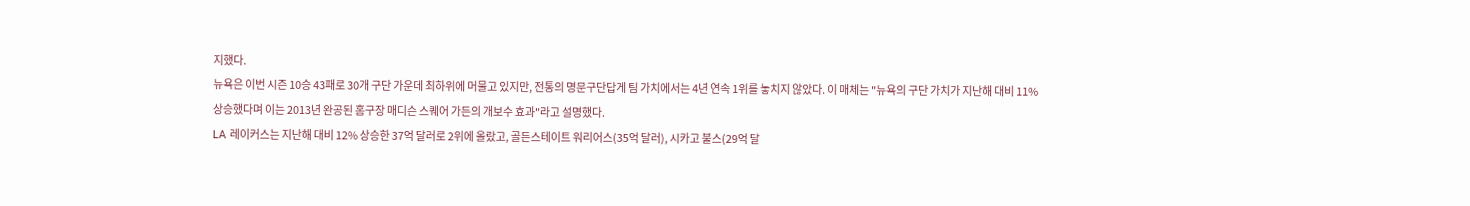지했다.
뉴욕은 이번 시즌 10승 43패로 30개 구단 가운데 최하위에 머물고 있지만, 전통의 명문구단답게 팀 가치에서는 4년 연속 1위를 놓치지 않았다. 이 매체는 "뉴욕의 구단 가치가 지난해 대비 11% 상승했다며 이는 2013년 완공된 홈구장 매디슨 스퀘어 가든의 개보수 효과"라고 설명했다.
LA 레이커스는 지난해 대비 12% 상승한 37억 달러로 2위에 올랐고, 골든스테이트 워리어스(35억 달러), 시카고 불스(29억 달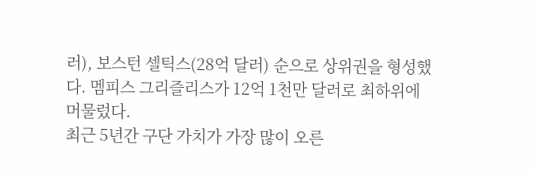러), 보스턴 셀틱스(28억 달러) 순으로 상위권을 형성했다. 멤피스 그리즐리스가 12억 1천만 달러로 최하위에 머물렀다.
최근 5년간 구단 가치가 가장 많이 오른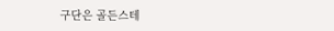구단은 골든스테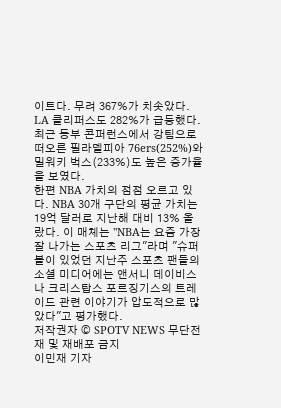이트다. 무려 367%가 치솟았다. LA 클리퍼스도 282%가 급등했다. 최근 동부 콘퍼런스에서 강팀으로 떠오른 필라델피아 76ers(252%)와 밀워키 벅스(233%)도 높은 증가율을 보였다.
한편 NBA 가치의 점점 오르고 있다. NBA 30개 구단의 평균 가치는 19억 달러로 지난해 대비 13% 올랐다. 이 매체는 "NBA는 요즘 가장 잘 나가는 스포츠 리그"라며 "슈퍼볼이 있었던 지난주 스포츠 팬들의 소셜 미디어에는 앤서니 데이비스나 크리스탑스 포르징기스의 트레이드 관련 이야기가 압도적으로 많았다"고 평가했다.
저작권자 © SPOTV NEWS 무단전재 및 재배포 금지
이민재 기자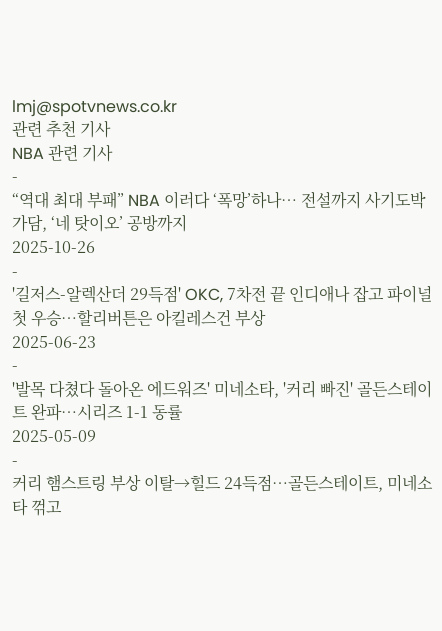lmj@spotvnews.co.kr
관련 추천 기사
NBA 관련 기사
-
“역대 최대 부패” NBA 이러다 ‘폭망’하나… 전설까지 사기도박 가담, ‘네 탓이오’ 공방까지
2025-10-26
-
'길저스-알렉산더 29득점' OKC, 7차전 끝 인디애나 잡고 파이널 첫 우승…할리버튼은 아킬레스건 부상
2025-06-23
-
'발목 다쳤다 돌아온 에드워즈' 미네소타, '커리 빠진' 골든스테이트 완파…시리즈 1-1 동률
2025-05-09
-
커리 햄스트링 부상 이탈→힐드 24득점…골든스테이트, 미네소타 꺾고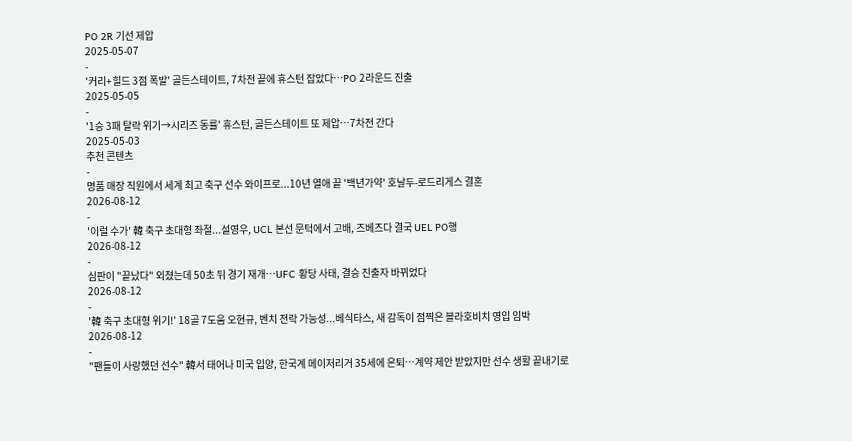PO 2R 기선 제압
2025-05-07
-
'커리+힐드 3점 폭발' 골든스테이트, 7차전 끝에 휴스턴 잡았다…PO 2라운드 진출
2025-05-05
-
'1승 3패 탈락 위기→시리즈 동률' 휴스턴, 골든스테이트 또 제압…7차전 간다
2025-05-03
추천 콘텐츠
-
명품 매장 직원에서 세계 최고 축구 선수 와이프로...10년 열애 끝 '백년가약' 호날두-로드리게스 결혼
2026-08-12
-
'이럴 수가' 韓 축구 초대형 좌절...설영우, UCL 본선 문턱에서 고배, 즈베즈다 결국 UEL PO행
2026-08-12
-
심판이 "끝났다" 외쳤는데 50초 뒤 경기 재개…UFC 황당 사태, 결승 진출자 바뀌었다
2026-08-12
-
'韓 축구 초대형 위기!' 18골 7도움 오현규, 벤치 전락 가능성...베식타스, 새 감독이 점찍은 블라호비치 영입 임박
2026-08-12
-
"팬들이 사랑했던 선수" 韓서 태어나 미국 입양, 한국계 메이저리거 35세에 은퇴…계약 제안 받았지만 선수 생활 끝내기로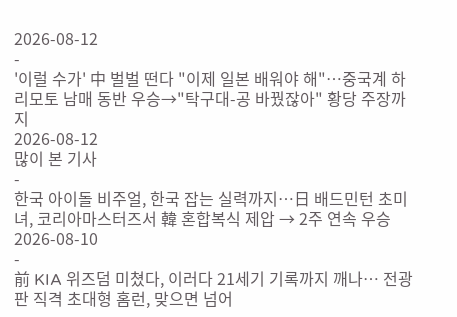2026-08-12
-
'이럴 수가' 中 벌벌 떤다 "이제 일본 배워야 해"…중국계 하리모토 남매 동반 우승→"탁구대-공 바꿨잖아" 황당 주장까지
2026-08-12
많이 본 기사
-
한국 아이돌 비주얼, 한국 잡는 실력까지…日 배드민턴 초미녀, 코리아마스터즈서 韓 혼합복식 제압 → 2주 연속 우승
2026-08-10
-
前 KIA 위즈덤 미쳤다, 이러다 21세기 기록까지 깨나… 전광판 직격 초대형 홈런, 맞으면 넘어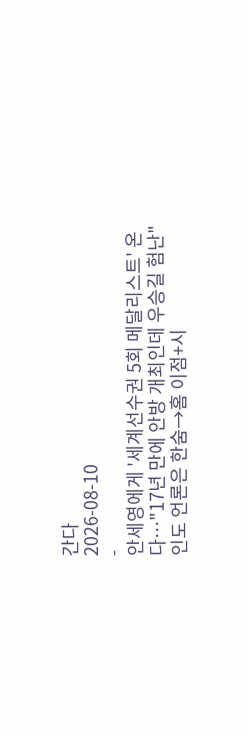간다
2026-08-10
-
안세영에게 '세계선수권 5회 메달리스트' 온다…"17년 만에 안방 개최인데 우승길 험난" 인도 언론은 한숨→홈 이점+시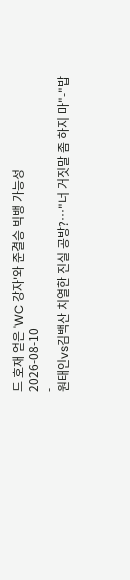드 호재 얻은 'WC 강자'와 준결승 빅뱅 가능성
2026-08-10
-
원태인vs김백산 치열한 진실 공방?…"너 거짓말 좀 하지 마"-"밥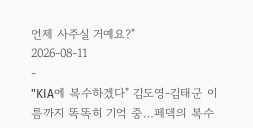언제 사주실 거예요?"
2026-08-11
-
"KIA에 복수하겠다" 김도영-김태군 이름까지 똑똑히 기억 중…페덱의 복수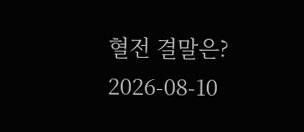혈전 결말은?
2026-08-10